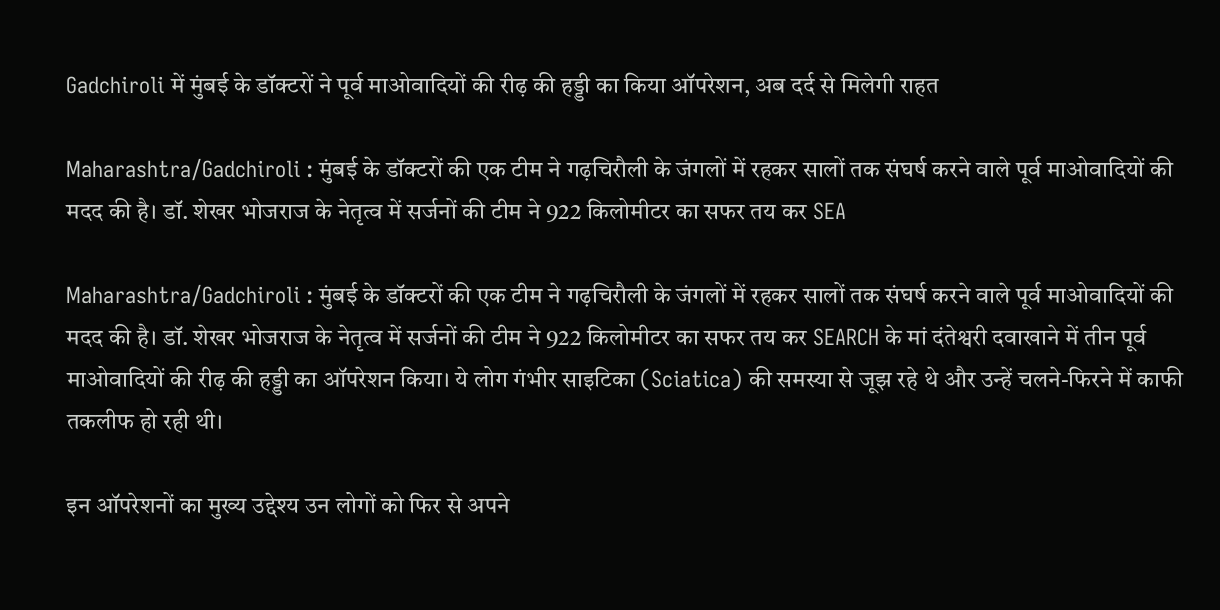Gadchiroli में मुंबई के डॉक्टरों ने पूर्व माओवादियों की रीढ़ की हड्डी का किया ऑपरेशन, अब दर्द से मिलेगी राहत

Maharashtra/Gadchiroli : मुंबई के डॉक्टरों की एक टीम ने गढ़चिरौली के जंगलों में रहकर सालों तक संघर्ष करने वाले पूर्व माओवादियों की मदद की है। डॉ. शेखर भोजराज के नेतृत्व में सर्जनों की टीम ने 922 किलोमीटर का सफर तय कर SEA

Maharashtra/Gadchiroli : मुंबई के डॉक्टरों की एक टीम ने गढ़चिरौली के जंगलों में रहकर सालों तक संघर्ष करने वाले पूर्व माओवादियों की मदद की है। डॉ. शेखर भोजराज के नेतृत्व में सर्जनों की टीम ने 922 किलोमीटर का सफर तय कर SEARCH के मां दंतेश्वरी दवाखाने में तीन पूर्व माओवादियों की रीढ़ की हड्डी का ऑपरेशन किया। ये लोग गंभीर साइटिका (Sciatica) की समस्या से जूझ रहे थे और उन्हें चलने-फिरने में काफी तकलीफ हो रही थी।

इन ऑपरेशनों का मुख्य उद्देश्य उन लोगों को फिर से अपने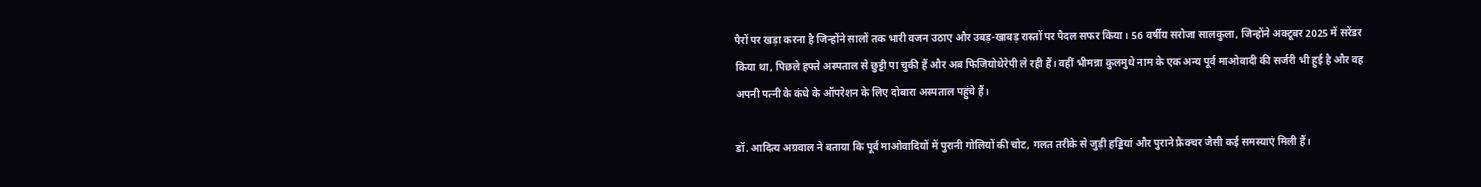पैरों पर खड़ा करना है जिन्होंने सालों तक भारी वजन उठाए और उबड़-खाबड़ रास्तों पर पैदल सफर किया। 56 वर्षीय सरोजा सालकुला, जिन्होंने अक्टूबर 2025 में सरेंडर किया था, पिछले हफ्ते अस्पताल से छुट्टी पा चुकी हैं और अब फिजियोथेरेपी ले रही हैं। वहीं भीमन्ना कुलमुथे नाम के एक अन्य पूर्व माओवादी की सर्जरी भी हुई है और वह अपनी पत्नी के कंधे के ऑपरेशन के लिए दोबारा अस्पताल पहुंचे हैं।

डॉ. आदित्य अग्रवाल ने बताया कि पूर्व माओवादियों में पुरानी गोलियों की चोट, गलत तरीके से जुड़ी हड्डियां और पुराने फ्रैक्चर जैसी कई समस्याएं मिली हैं।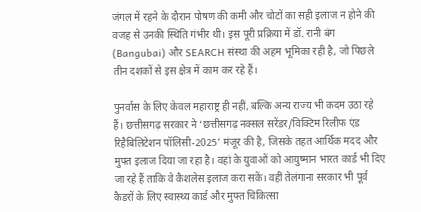जंगल में रहने के दौरान पोषण की कमी और चोटों का सही इलाज न होने की वजह से उनकी स्थिति गंभीर थी। इस पूरी प्रक्रिया में डॉ. रानी बंग (Bangubai) और SEARCH संस्था की अहम भूमिका रही है, जो पिछले तीन दशकों से इस क्षेत्र में काम कर रहे हैं।

पुनर्वास के लिए केवल महाराष्ट्र ही नहीं, बल्कि अन्य राज्य भी कदम उठा रहे हैं। छत्तीसगढ़ सरकार ने ‘छत्तीसगढ़ नक्सल सरेंडर/विक्टिम रिलीफ एंड रिहैबिलिटेशन पॉलिसी-2025’ मंजूर की है, जिसके तहत आर्थिक मदद और मुफ्त इलाज दिया जा रहा है। वहां के युवाओं को आयुष्मान भारत कार्ड भी दिए जा रहे हैं ताकि वे कैशलेस इलाज करा सकें। वहीं तेलंगाना सरकार भी पूर्व कैडरों के लिए स्वास्थ्य कार्ड और मुफ्त चिकित्सा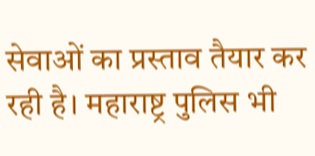सेवाओं का प्रस्ताव तैयार कर रही है। महाराष्ट्र पुलिस भी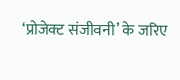‘प्रोजेक्ट संजीवनी’ के जरिए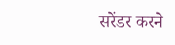सरेंडर करने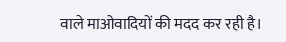वाले माओवादियों की मदद कर रही है।